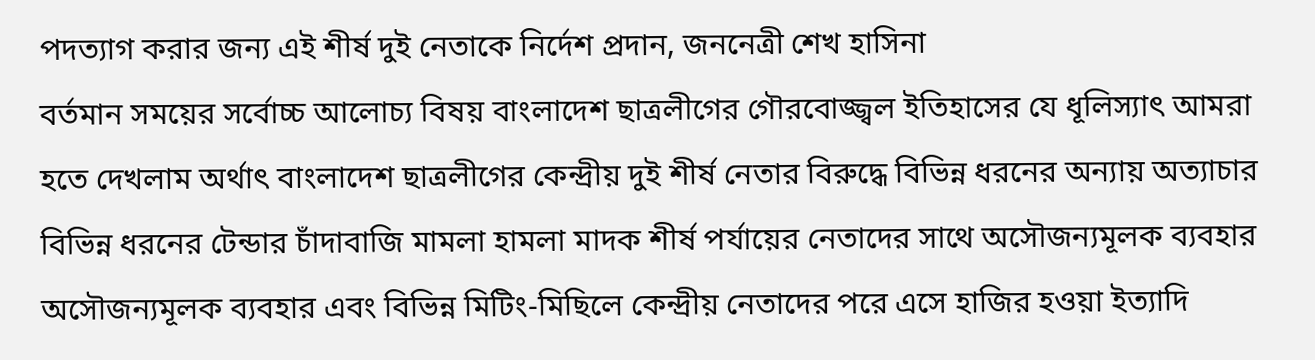পদত্যাগ করার জন্য এই শীর্ষ দুই নেতাকে নির্দেশ প্রদান, জননেত্রী শেখ হাসিনা
বর্তমান সময়ের সর্বোচ্চ আলোচ্য বিষয় বাংলাদেশ ছাত্রলীগের গৌরবোজ্জ্বল ইতিহাসের যে ধূলিস্যাৎ আমরা হতে দেখলাম অর্থাৎ বাংলাদেশ ছাত্রলীগের কেন্দ্রীয় দুই শীর্ষ নেতার বিরুদ্ধে বিভিন্ন ধরনের অন্যায় অত্যাচার বিভিন্ন ধরনের টেন্ডার চাঁদাবাজি মামলা হামলা মাদক শীর্ষ পর্যায়ের নেতাদের সাথে অসৌজন্যমূলক ব্যবহার অসৌজন্যমূলক ব্যবহার এবং বিভিন্ন মিটিং-মিছিলে কেন্দ্রীয় নেতাদের পরে এসে হাজির হওয়া ইত্যাদি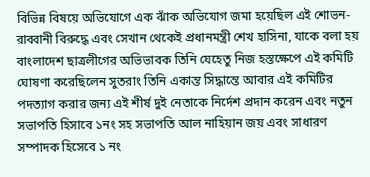বিভিন্ন বিষয়ে অভিযোগে এক ঝাঁক অভিযোগ জমা হয়েছিল এই শোভন-রাব্বানী বিরুদ্ধে এবং সেখান থেকেই প্রধানমন্ত্রী শেখ হাসিনা, যাকে বলা হয় বাংলাদেশ ছাত্রলীগের অভিভাবক তিনি যেহেতু নিজ হস্তক্ষেপে এই কমিটি ঘোষণা করেছিলেন সুতরাং তিনি একান্ত সিদ্ধান্তে আবার এই কমিটির পদত্যাগ করার জন্য এই শীর্ষ দুই নেতাকে নির্দেশ প্রদান করেন এবং নতুন সভাপতি হিসাবে ১নং সহ সভাপতি আল নাহিয়ান জয় এবং সাধারণ সম্পাদক হিসেবে ১ নং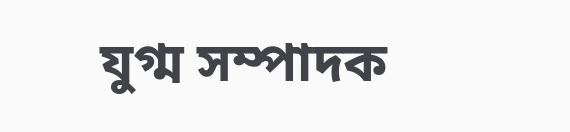যুগ্ম সম্পাদক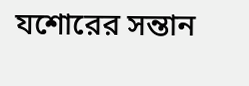যশোরের সন্তান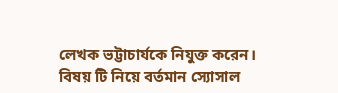লেখক ভট্টাচার্যকে নিযুক্ত করেন।
বিষয় টি নিয়ে বর্তমান স্যোসাল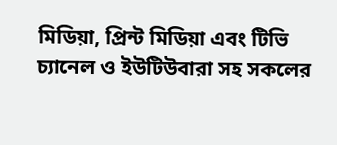মিডিয়া, প্রিন্ট মিডিয়া এবং টিভি চ্যানেল ও ইউটিউবারা সহ সকলের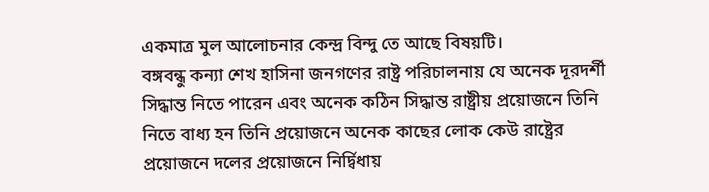একমাত্র মুল আলোচনার কেন্দ্র বিন্দু তে আছে বিষয়টি।
বঙ্গবন্ধু কন্যা শেখ হাসিনা জনগণের রাষ্ট্র পরিচালনায় যে অনেক দূরদর্শী সিদ্ধান্ত নিতে পারেন এবং অনেক কঠিন সিদ্ধান্ত রাষ্ট্রীয় প্রয়োজনে তিনি নিতে বাধ্য হন তিনি প্রয়োজনে অনেক কাছের লোক কেউ রাষ্ট্রের প্রয়োজনে দলের প্রয়োজনে নির্দ্বিধায়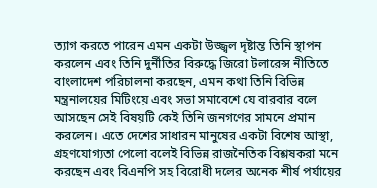ত্যাগ করতে পারেন এমন একটা উজ্জ্বল দৃষ্টান্ত তিনি স্থাপন করলেন এবং তিনি দুর্নীতির বিরুদ্ধে জিরো টলারেন্স নীতিতে বাংলাদেশ পরিচালনা করছেন, এমন কথা তিনি বিভিন্ন মন্ত্রনালয়ের মিটিংয়ে এবং সভা সমাবেশে যে বারবার বলে আসছেন সেই বিষয়টি কেই তিনি জনগণের সামনে প্রমান করলেন। এতে দেশের সাধারন মানুষের একটা বিশেষ আস্থা, গ্রহণযোগ্যতা পেলো বলেই বিভিন্ন রাজনৈতিক বিশ্লষকরা মনে করছেন এবং বিএনপি সহ বিরোধী দলের অনেক শীর্ষ পর্যায়ের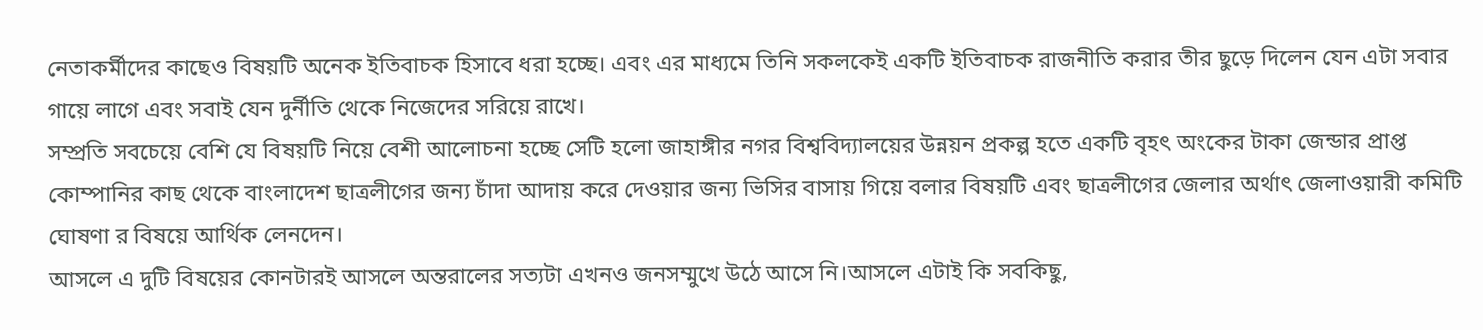নেতাকর্মীদের কাছেও বিষয়টি অনেক ইতিবাচক হিসাবে ধরা হচ্ছে। এবং এর মাধ্যমে তিনি সকলকেই একটি ইতিবাচক রাজনীতি করার তীর ছুড়ে দিলেন যেন এটা সবার গায়ে লাগে এবং সবাই যেন দুর্নীতি থেকে নিজেদের সরিয়ে রাখে।
সম্প্রতি সবচেয়ে বেশি যে বিষয়টি নিয়ে বেশী আলোচনা হচ্ছে সেটি হলো জাহাঙ্গীর নগর বিশ্ববিদ্যালয়ের উন্নয়ন প্রকল্প হতে একটি বৃহৎ অংকের টাকা জেন্ডার প্রাপ্ত কোম্পানির কাছ থেকে বাংলাদেশ ছাত্রলীগের জন্য চাঁদা আদায় করে দেওয়ার জন্য ভিসির বাসায় গিয়ে বলার বিষয়টি এবং ছাত্রলীগের জেলার অর্থাৎ জেলাওয়ারী কমিটি ঘোষণা র বিষয়ে আর্থিক লেনদেন।
আসলে এ দুটি বিষয়ের কোনটারই আসলে অন্তরালের সত্যটা এখনও জনসম্মুখে উঠে আসে নি।আসলে এটাই কি সবকিছু,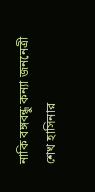নাকি বঙ্গবন্ধু কন্যা জননেত্রী শেখ হাসিনার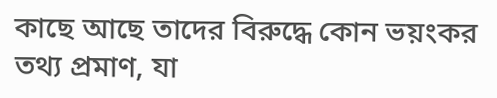কাছে আছে তাদের বিরুদ্ধে কোন ভয়ংকর তথ্য প্রমাণ, যা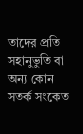তাদের প্রতি সহানুভুতি বা অন্য কোন সতর্ক সংকেত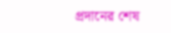প্রদানের শেষ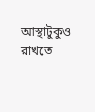আস্থাটুকুও রাখতে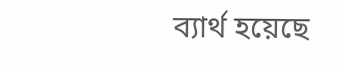ব্যার্থ হয়েছে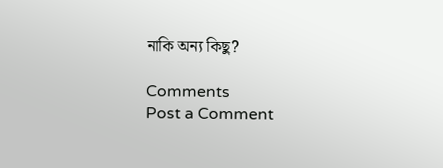নাকি অন্য কিছু?

Comments
Post a Comment